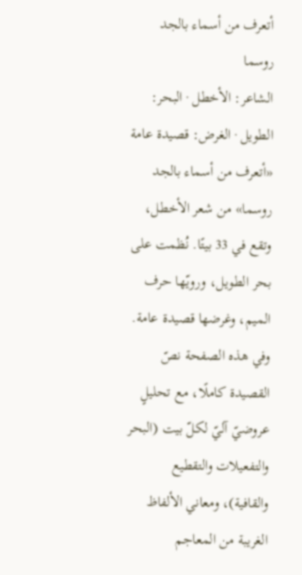أتعرف من أسماء بالجد روسما
الشاعر: الأخطل · البحر: الطويل · الغرض: قصيدة عامة
«أتعرف من أسماء بالجد روسما» من شعر الأخطل، وتقع في 33 بيتًا. نُظمت على بحر الطويل، ورويّها حرف الميم، وغرضها قصيدة عامة.
وفي هذه الصفحة نصّ القصيدة كاملًا، مع تحليلٍ عروضيّ آليّ لكلّ بيت (البحر والتفعيلات والتقطيع والقافية)، ومعاني الألفاظ الغريبة من المعاجم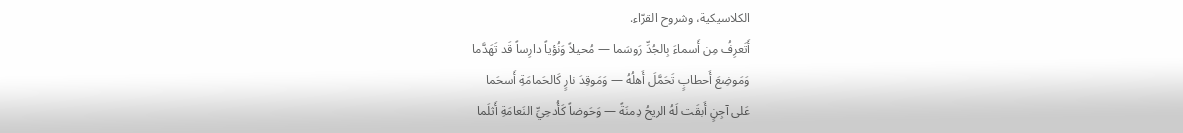الكلاسيكية، وشروح القرّاء.
أَتَعرِفُ مِن أَسماءَ بِالجُدِّ رَوسَما — مُحيلاً وَنُؤياً دارِساً قَد تَهَدَّما
وَمَوضِعَ أَحطابٍ تَحَمَّلَ أَهلُهُ — وَمَوقِدَ نارٍ كَالحَمامَةِ أَسحَما
عَلى آجِنٍ أَبقَت لَهُ الريحُ دِمنَةً — وَحَوضاً كَأُدحِيِّ النَعامَةِ أَثلَما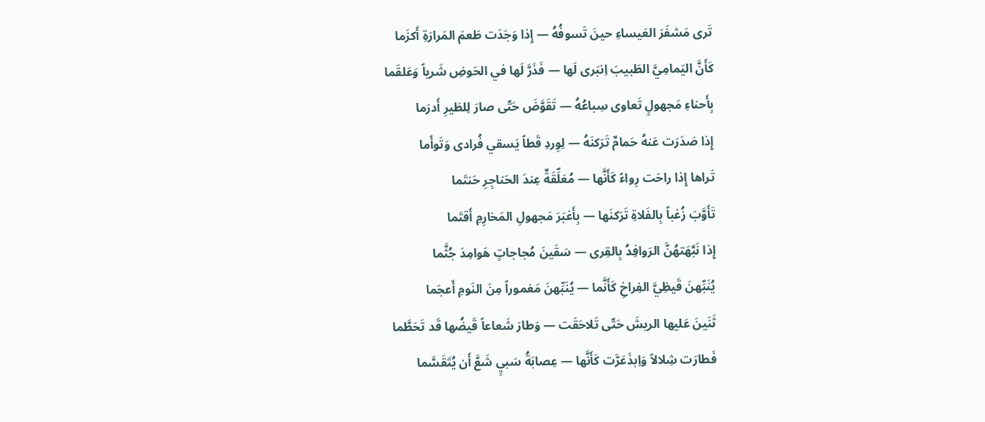تَرى مَشفَرَ العَيساءِ حينَ تَسوفُهُ — إِذا وَجَدَت طَعمَ المَرارَةِ أَكزَما
كَأَنَّ اليَمامِيَّ الطَبيبَ اِنبَرى لَها — فَذَرَّ لَها في الحَوضِ شَرياً وَعَلقَما
بِأَحناءِ مَجهولٍ تَعاوى سِباعُهُ — تَقَوَّضَ حَتّى صارَ لِلطَيرِ أَدرَما
إِذا صَدَرَت عَنهُ حَمامٌ تَرَكنَهُ — لِوِردِ قَطاً يَسقي فُرادى وَتَوأَما
تَراها إِذا راحَت رِواءً كَأَنَّها — مُعَلِّقَةٌ عِندَ الحَناجِرِ حَنتَما
تَأَوَّبَ زُغباً بِالفَلاةِ تَرَكنَها — بِأَغبَرَ مَجهولِ المَخارِمِ أَقتَما
إِذا نَبَّهَتهُنَّ الرَوافِدُ بِالقِرى — سَقَينَ مُجاجاتٍ هَوامِدَ جُثَّما
يُنَبِّهنَ قَيظِيَّ الفِراخِ كَأَنَّما — يُنَبِّهنَ مَغموراً مِنَ النَومِ أَعجَما
ثَنَينَ عَليها الريشَ حَتّى تَلاحَقَت — وَطارَ شَعاعاً قَيضُها قَد تَحَطَّما
فَطارَت شِلالاً وَاِبذَعَرَّت كَأَنَّها — عِصابَةُ سَبيٍ شَعَّ أَن يُتَقَسَّما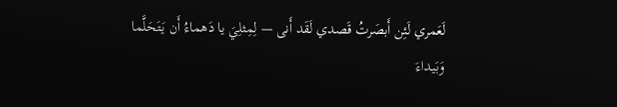لَعَمري لَئِن أَبصَرتُ قَصدي لَقَد أَنى — لِمِثلِيَ يا دَهماءُ أَن يَتَحَلَّما
وَبَيداءَ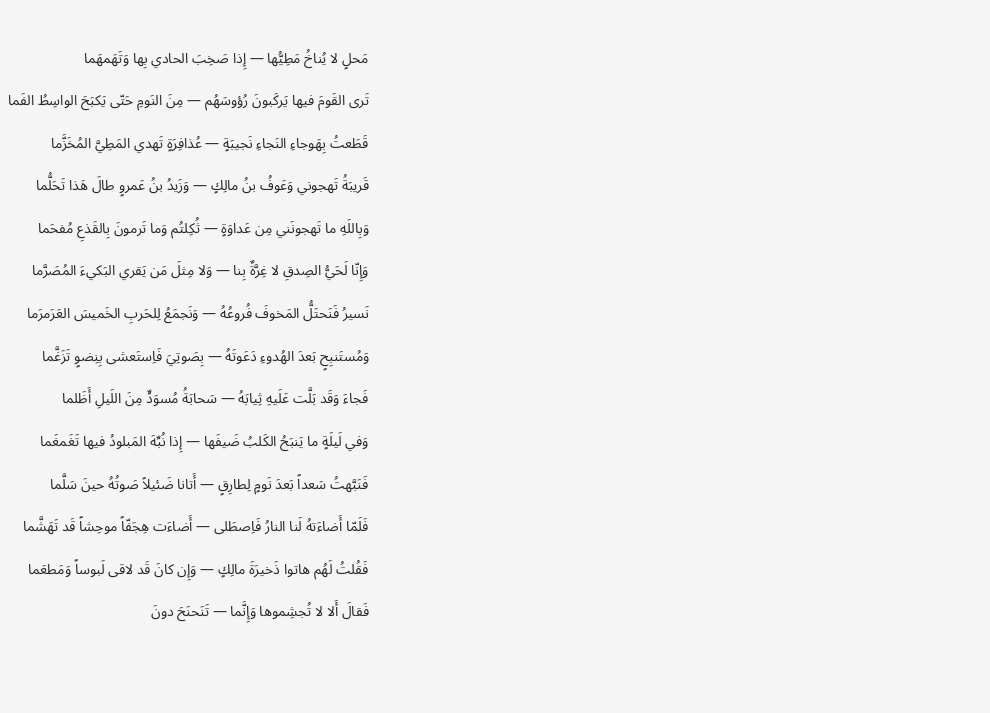مَحلٍ لا يُناخُ مَطِيُّها — إِذا صَخِبَ الحادي بِها وَتَهَمهَما
تَرى القَومَ فيها يَركَبونَ رُؤوسَهُم — مِنَ النَومِ حَتّى يَكبَحَ الواسِطُ الفَما
قَطَعتُ بِهَوجاءِ النَجاءِ نَجيبَةٍ — عُذافِرَةٍ تَهدي المَطِيَّ المُخَزَّما
قَريبَةُ تَهجوني وَعَوفُ بنُ مالِكٍ — وَزَيدُ بنُ عَمروٍ طالَ هَذا تَحَلُّما
وَبِاللَهِ ما تَهجونَني مِن عَداوَةٍ — ثُكِلتُم وَما تَرمونَ بِالقَذعِ مُفحَما
وَإِنّا لَحَيُّ الصِدقِ لا غِرَّةٌ بِنا — وَلا مِثلَ مَن يَقري البَكيءَ المُصَرَّما
نَسيرُ فَنَحتَلُّ المَخوفَ فُروعُهُ — وَنَجمَعُ لِلحَربِ الخَميسَ العَرَمرَما
وَمُستَنبِحٍ بَعدَ الهُدوءِ دَعَوتَهُ — بِصَوتِيَ فَاِستَعشى بِنِضوٍ تَزَغَّما
فَجاءَ وَقَد بَلَّت عَلَيهِ ثِيابَهُ — سَحابَةُ مُسوَدٍّ مِنَ اللَيلِ أَظَلما
وَفي لَيلَةٍ ما يَنبَحُ الكَلبُ ضَيفَها — إِذا نُبِّهَ المَبلودُ فيها تَغَمغَما
فَنَبَّهتُ سَعداً بَعدَ نَومٍ لِطارِقٍ — أَتانا ضَئيلاً صَوتُهُ حينَ سَلَّما
فَلَمّا أَضاءَتهُ لَنا النارُ فَاِصطَلى — أَضاءَت هِجَفّاً موحِشاً قَد تَهَشَّما
فَقُلتُ لَهُم هاتوا ذَخيرَةَ مالِكٍ — وَإِن كانَ قَد لاقى لَبوساً وَمَطعَما
فَقالَ أَلا لا تُجشِموها وَإِنَّما — تَنَحنَحَ دونَ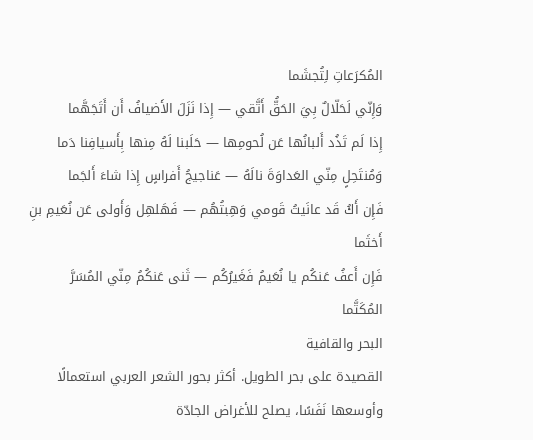المُكرَعاتِ لِتُجشَما
وَإِنّي لَحَلّالٌ بِيَ الحَقُّ أَتَّقي — إِذا نَزَلَ الأَضيافُ أَن أَتَجَهَّما
إِذا لَم تَذُد أَلبانُها عَن لُحومِها — حَلَبنا لَهُ مِنها بِأَسيافِنا دَما
وَمُنتَحِلٍ مِنّي العَداوَةَ نالَهُ — عَناجيجُ أَفراسٍ إِذا شاءَ أَلجَما
فَإِن أَكُ قَد عانَيتُ قَومي وَهِبتُهُم — فَهَلهِل وَأَولى عَن نُعَيمِ بنِ أَخثَما
فَإِن أَعفُ عَنكُم يا نُعَيمُ فَغَيرُكُم — ثَنى عَنكُمُ مِنّي المُسَرَّ المُكَتَّما
البحر والقافية
القصيدة على بحر الطويل. أكثر بحور الشعر العربي استعمالًا وأوسعها نَفَسًا، يصلح للأغراض الجادّة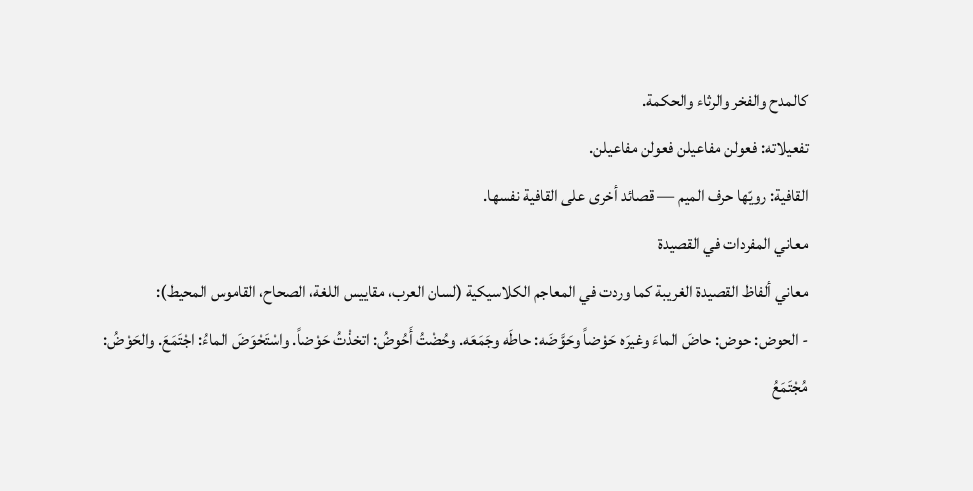كالمدح والفخر والرثاء والحكمة.
تفعيلاته: فعولن مفاعيلن فعولن مفاعيلن.
القافية: رويّها حرف الميم — قصائد أخرى على القافية نفسها.
معاني المفردات في القصيدة
معاني ألفاظ القصيدة الغريبة كما وردت في المعاجم الكلاسيكية (لسان العرب، مقاييس اللغة، الصحاح، القاموس المحيط):
- الحوض: حوض: حاضَ الماءَ وغيرَه حَوْضاً وحَوَّضَه: حاطَه وجَمَعَه. وحُضْتُ أَحُوضُ: اتخذْتُ حَوْضاً. واسْتَحْوَضَ الماءُ: اجْتَمَعَ. والحَوْضُ: مُجْتَمَعُ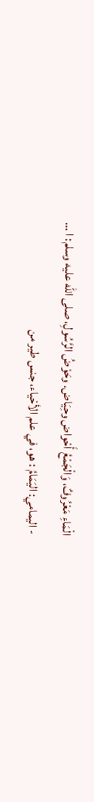الْمَاءِ مَعْرُوفٌ، وَالْجَمْعُ أَحْواض وحِيَاض. وحَوْضُ الرَّسُولِ، صلى الله عليه وسلم: ا …
- اليمامي: اليَمَامُ : هو، في علم الأحْياء، جنس طير من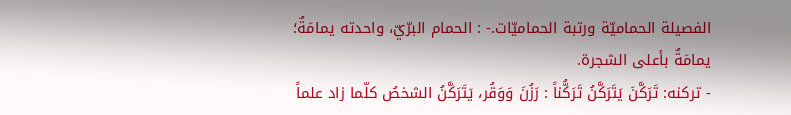الفصيلة الحماميّة ورتبة الحماميّات.- : الحمام البرّيّ، واحدته يمامَةٌ؛ يمامَةٌ بأعلى الشجرة.
- تركنه: تَرَكَّنَ يَتَرَكَّنُ تَرَكُّناً : رَزُنَ وَوَقُر، يَتَرَكَّنُ الشخصُ كلّما زاد علماً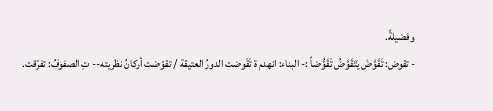وفضيلةً.
- تقوض: تَقَوَّضَ يَتَقَوَّضُ تَقَوُّضاً :- البناء: انهدم ة تَقَوضت الدورُ العتيقة / تقوّضت أركانُ نظريته-- تِ الصفوفُ: تفرّقت.